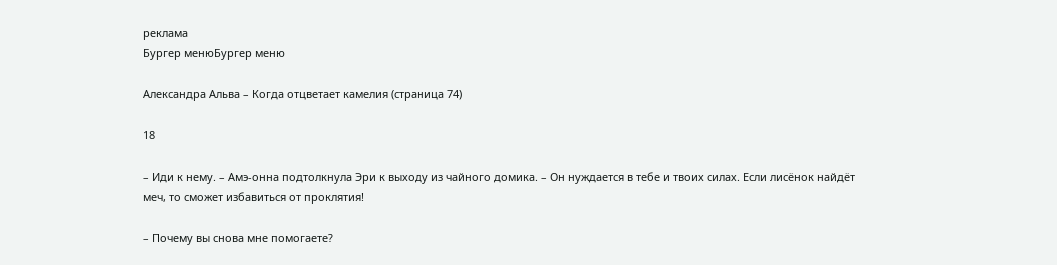реклама
Бургер менюБургер меню

Александра Альва – Когда отцветает камелия (страница 74)

18

– Иди к нему. – Амэ-онна подтолкнула Эри к выходу из чайного домика. – Он нуждается в тебе и твоих силах. Если лисёнок найдёт меч, то сможет избавиться от проклятия!

– Почему вы снова мне помогаете?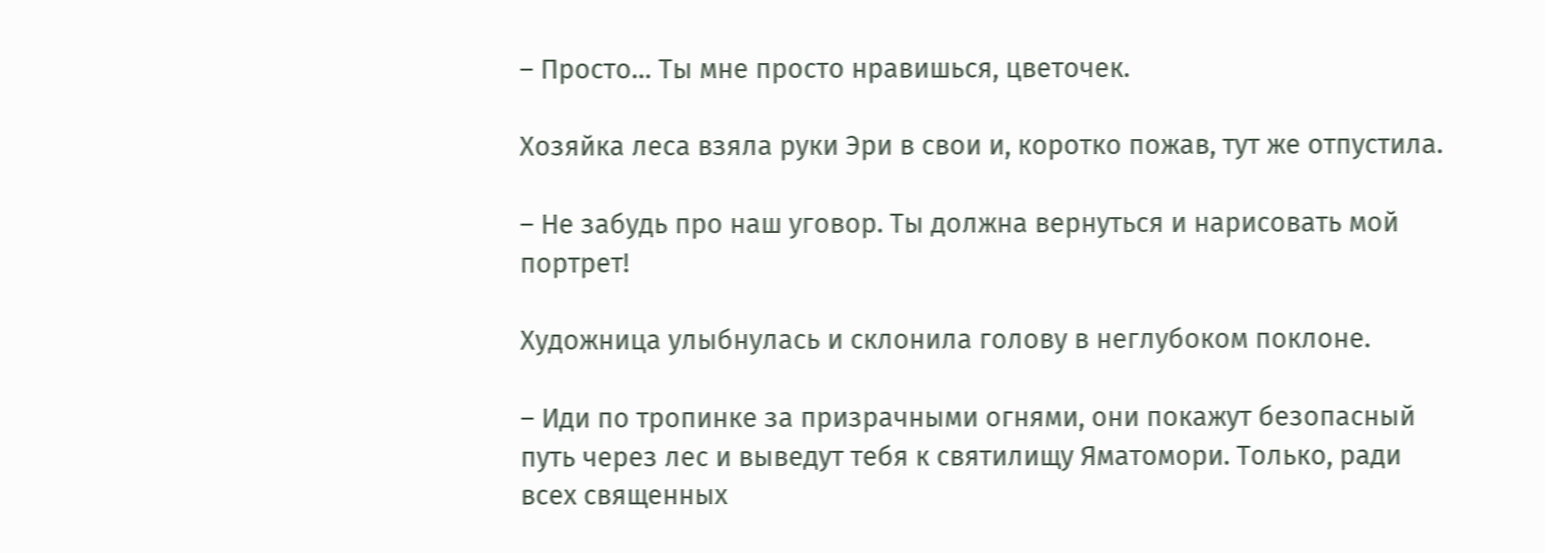– Просто… Ты мне просто нравишься, цветочек.

Хозяйка леса взяла руки Эри в свои и, коротко пожав, тут же отпустила.

– Не забудь про наш уговор. Ты должна вернуться и нарисовать мой портрет!

Художница улыбнулась и склонила голову в неглубоком поклоне.

– Иди по тропинке за призрачными огнями, они покажут безопасный путь через лес и выведут тебя к святилищу Яматомори. Только, ради всех священных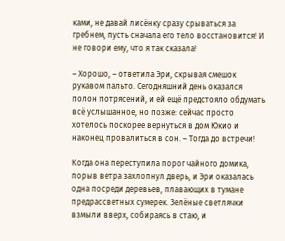ками, не давай лисёнку сразу срываться за гребнем, пусть сначала его тело восстановится! И не говори ему, что я так сказала!

– Хорошо, – ответила Эри, скрывая смешок рукавом пальто. Сегодняшний день оказался полон потрясений, и ей ещё предстояло обдумать всё услышанное, но позже: сейчас просто хотелось поскорее вернуться в дом Юкио и наконец провалиться в сон. – Тогда до встречи!

Когда она переступила порог чайного домика, порыв ветра захлопнул дверь, и Эри оказалась одна посреди деревьев, плавающих в тумане предрассветных сумерек. Зелёные светлячки взмыли вверх, собираясь в стаю, и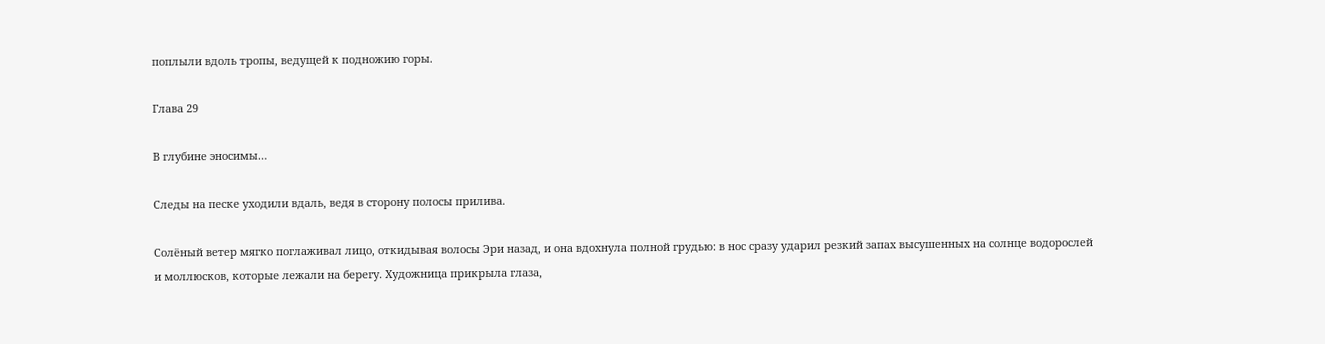поплыли вдоль тропы, ведущей к подножию горы.

Глава 29

В глубине эносимы…

Следы на песке уходили вдаль, ведя в сторону полосы прилива.

Солёный ветер мягко поглаживал лицо, откидывая волосы Эри назад, и она вдохнула полной грудью: в нос сразу ударил резкий запах высушенных на солнце водорослей и моллюсков, которые лежали на берегу. Художница прикрыла глаза,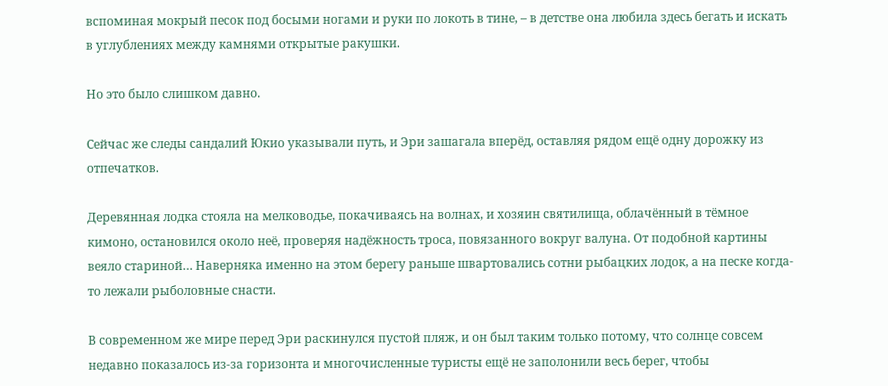вспоминая мокрый песок под босыми ногами и руки по локоть в тине, – в детстве она любила здесь бегать и искать в углублениях между камнями открытые ракушки.

Но это было слишком давно.

Сейчас же следы сандалий Юкио указывали путь, и Эри зашагала вперёд, оставляя рядом ещё одну дорожку из отпечатков.

Деревянная лодка стояла на мелководье, покачиваясь на волнах, и хозяин святилища, облачённый в тёмное кимоно, остановился около неё, проверяя надёжность троса, повязанного вокруг валуна. От подобной картины веяло стариной… Наверняка именно на этом берегу раньше швартовались сотни рыбацких лодок, а на песке когда-то лежали рыболовные снасти.

В современном же мире перед Эри раскинулся пустой пляж, и он был таким только потому, что солнце совсем недавно показалось из-за горизонта и многочисленные туристы ещё не заполонили весь берег, чтобы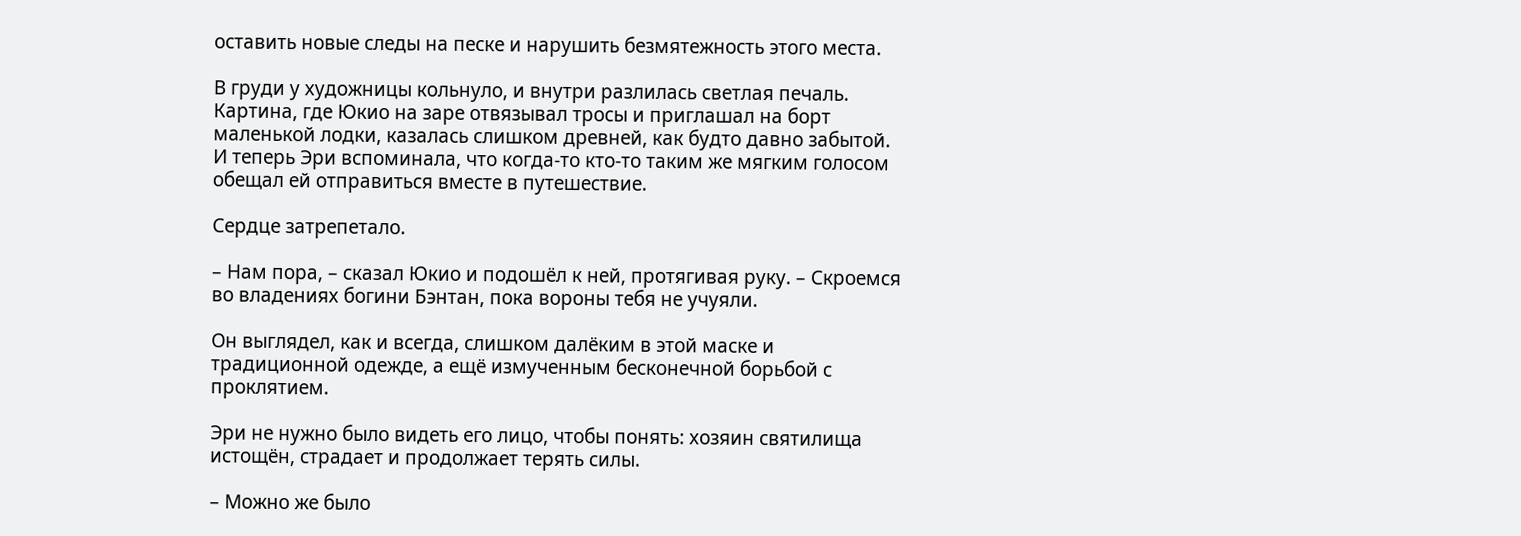оставить новые следы на песке и нарушить безмятежность этого места.

В груди у художницы кольнуло, и внутри разлилась светлая печаль. Картина, где Юкио на заре отвязывал тросы и приглашал на борт маленькой лодки, казалась слишком древней, как будто давно забытой. И теперь Эри вспоминала, что когда-то кто-то таким же мягким голосом обещал ей отправиться вместе в путешествие.

Сердце затрепетало.

– Нам пора, – сказал Юкио и подошёл к ней, протягивая руку. – Скроемся во владениях богини Бэнтан, пока вороны тебя не учуяли.

Он выглядел, как и всегда, слишком далёким в этой маске и традиционной одежде, а ещё измученным бесконечной борьбой с проклятием.

Эри не нужно было видеть его лицо, чтобы понять: хозяин святилища истощён, страдает и продолжает терять силы.

– Можно же было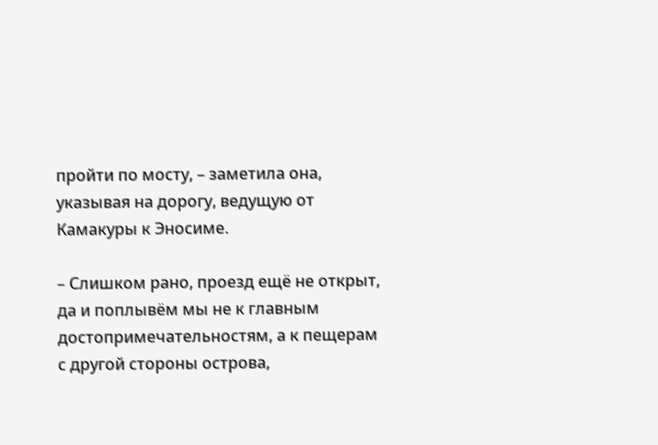пройти по мосту, – заметила она, указывая на дорогу, ведущую от Камакуры к Эносиме.

– Слишком рано, проезд ещё не открыт, да и поплывём мы не к главным достопримечательностям, а к пещерам с другой стороны острова,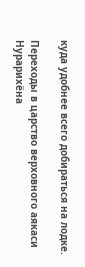куда удобнее всего добираться на лодке.

Переходы в царство верховного аякаси Нурарихёна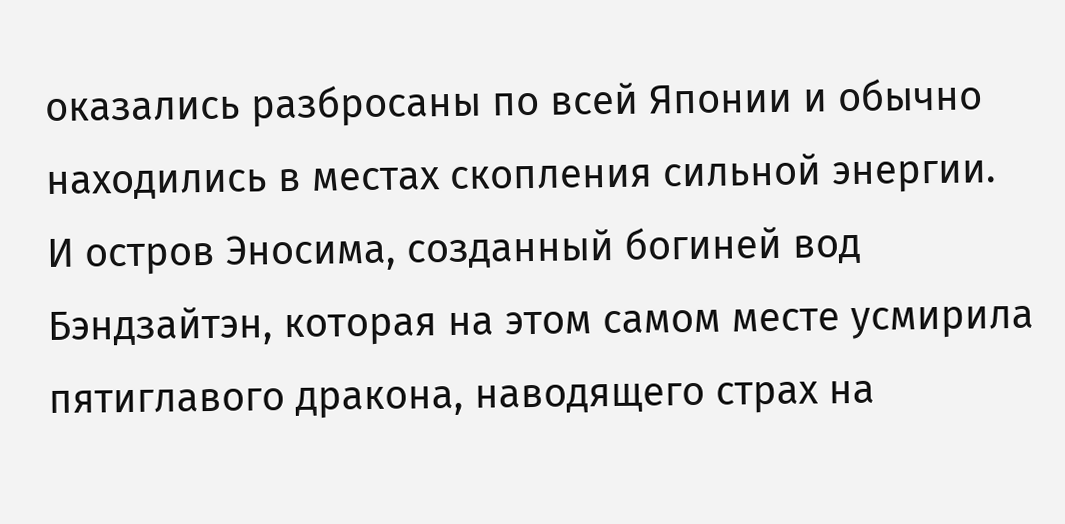оказались разбросаны по всей Японии и обычно находились в местах скопления сильной энергии. И остров Эносима, созданный богиней вод Бэндзайтэн, которая на этом самом месте усмирила пятиглавого дракона, наводящего страх на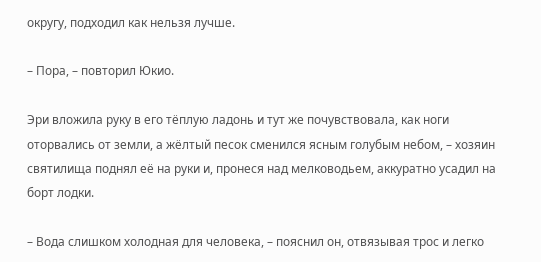округу, подходил как нельзя лучше.

– Пора, – повторил Юкио.

Эри вложила руку в его тёплую ладонь и тут же почувствовала, как ноги оторвались от земли, а жёлтый песок сменился ясным голубым небом, – хозяин святилища поднял её на руки и, пронеся над мелководьем, аккуратно усадил на борт лодки.

– Вода слишком холодная для человека, – пояснил он, отвязывая трос и легко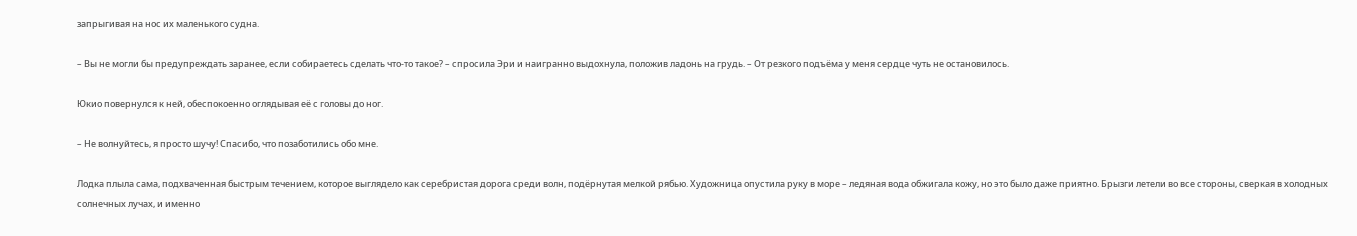запрыгивая на нос их маленького судна.

– Вы не могли бы предупреждать заранее, если собираетесь сделать что-то такое? – спросила Эри и наигранно выдохнула, положив ладонь на грудь. – От резкого подъёма у меня сердце чуть не остановилось.

Юкио повернулся к ней, обеспокоенно оглядывая её с головы до ног.

– Не волнуйтесь, я просто шучу! Спасибо, что позаботились обо мне.

Лодка плыла сама, подхваченная быстрым течением, которое выглядело как серебристая дорога среди волн, подёрнутая мелкой рябью. Художница опустила руку в море – ледяная вода обжигала кожу, но это было даже приятно. Брызги летели во все стороны, сверкая в холодных солнечных лучах, и именно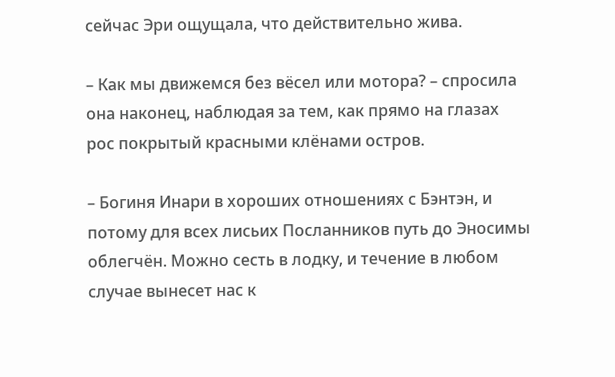сейчас Эри ощущала, что действительно жива.

– Как мы движемся без вёсел или мотора? – спросила она наконец, наблюдая за тем, как прямо на глазах рос покрытый красными клёнами остров.

– Богиня Инари в хороших отношениях с Бэнтэн, и потому для всех лисьих Посланников путь до Эносимы облегчён. Можно сесть в лодку, и течение в любом случае вынесет нас к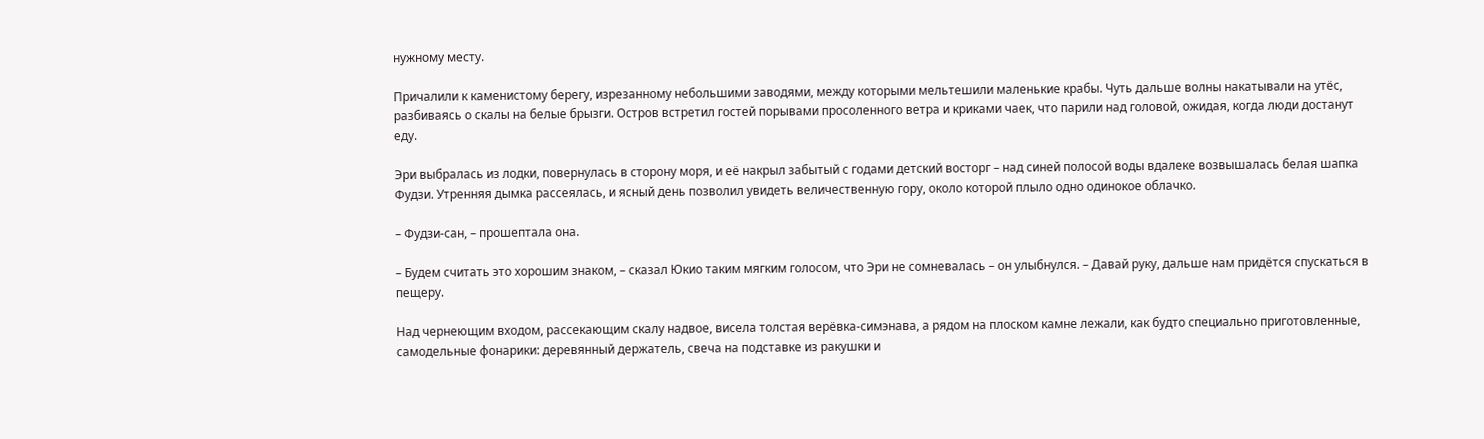нужному месту.

Причалили к каменистому берегу, изрезанному небольшими заводями, между которыми мельтешили маленькие крабы. Чуть дальше волны накатывали на утёс, разбиваясь о скалы на белые брызги. Остров встретил гостей порывами просоленного ветра и криками чаек, что парили над головой, ожидая, когда люди достанут еду.

Эри выбралась из лодки, повернулась в сторону моря, и её накрыл забытый с годами детский восторг – над синей полосой воды вдалеке возвышалась белая шапка Фудзи. Утренняя дымка рассеялась, и ясный день позволил увидеть величественную гору, около которой плыло одно одинокое облачко.

– Фудзи-сан, – прошептала она.

– Будем считать это хорошим знаком, – сказал Юкио таким мягким голосом, что Эри не сомневалась – он улыбнулся. – Давай руку, дальше нам придётся спускаться в пещеру.

Над чернеющим входом, рассекающим скалу надвое, висела толстая верёвка-симэнава, а рядом на плоском камне лежали, как будто специально приготовленные, самодельные фонарики: деревянный держатель, свеча на подставке из ракушки и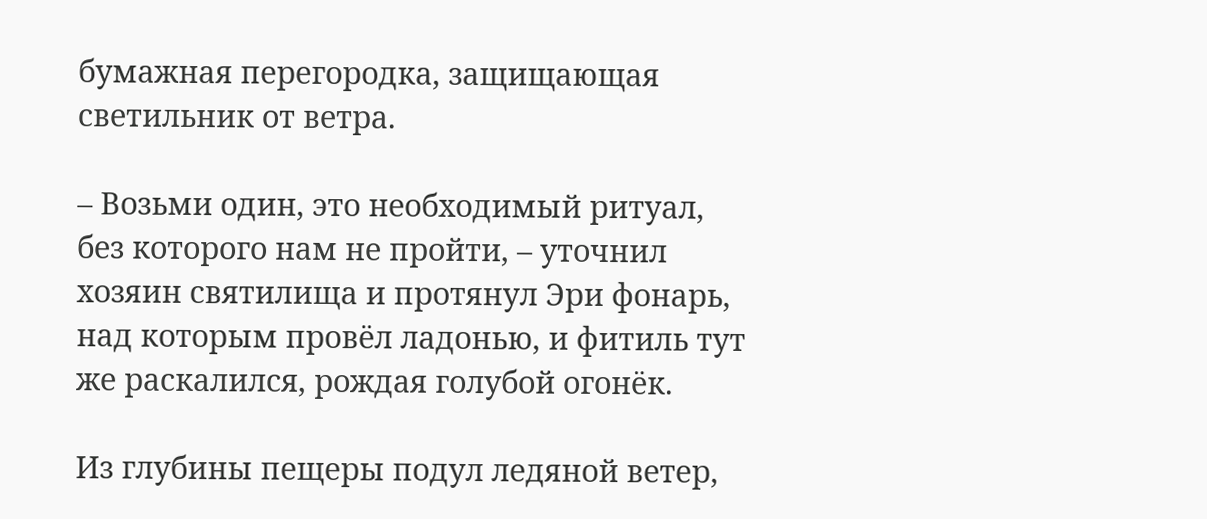бумажная перегородка, защищающая светильник от ветра.

– Возьми один, это необходимый ритуал, без которого нам не пройти, – уточнил хозяин святилища и протянул Эри фонарь, над которым провёл ладонью, и фитиль тут же раскалился, рождая голубой огонёк.

Из глубины пещеры подул ледяной ветер,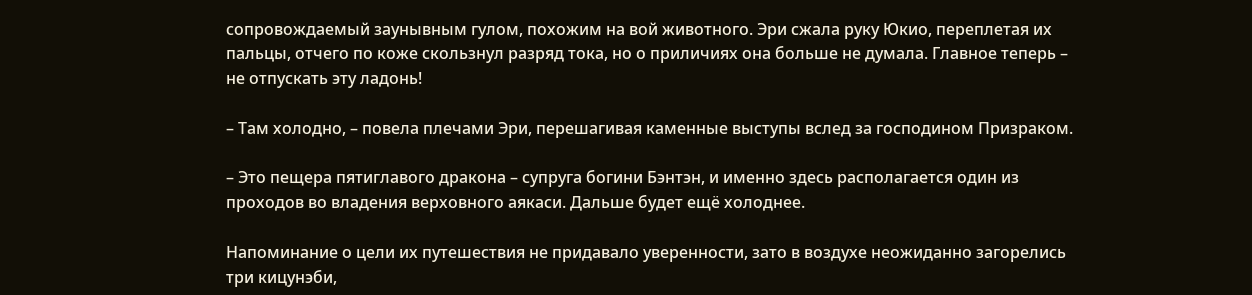сопровождаемый заунывным гулом, похожим на вой животного. Эри сжала руку Юкио, переплетая их пальцы, отчего по коже скользнул разряд тока, но о приличиях она больше не думала. Главное теперь – не отпускать эту ладонь!

– Там холодно, – повела плечами Эри, перешагивая каменные выступы вслед за господином Призраком.

– Это пещера пятиглавого дракона – супруга богини Бэнтэн, и именно здесь располагается один из проходов во владения верховного аякаси. Дальше будет ещё холоднее.

Напоминание о цели их путешествия не придавало уверенности, зато в воздухе неожиданно загорелись три кицунэби,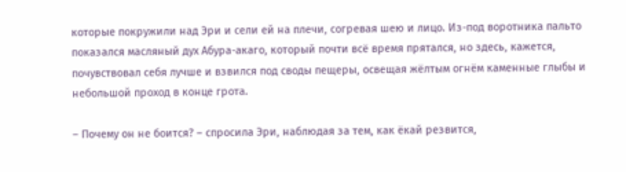которые покружили над Эри и сели ей на плечи, согревая шею и лицо. Из-под воротника пальто показался масляный дух Абура-акаго, который почти всё время прятался, но здесь, кажется, почувствовал себя лучше и взвился под своды пещеры, освещая жёлтым огнём каменные глыбы и небольшой проход в конце грота.

– Почему он не боится? – спросила Эри, наблюдая за тем, как ёкай резвится,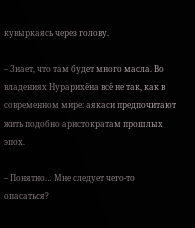кувыркаясь через голову.

– Знает, что там будет много масла. Во владениях Нурарихёна всё не так, как в современном мире: аякаси предпочитают жить подобно аристократам прошлых эпох.

– Понятно… Мне следует чего-то опасаться?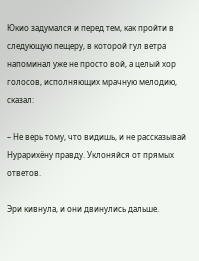Юкио задумался и перед тем, как пройти в следующую пещеру, в которой гул ветра напоминал уже не просто вой, а целый хор голосов, исполняющих мрачную мелодию, сказал:

– Не верь тому, что видишь, и не рассказывай Нурарихёну правду. Уклоняйся от прямых ответов.

Эри кивнула, и они двинулись дальше.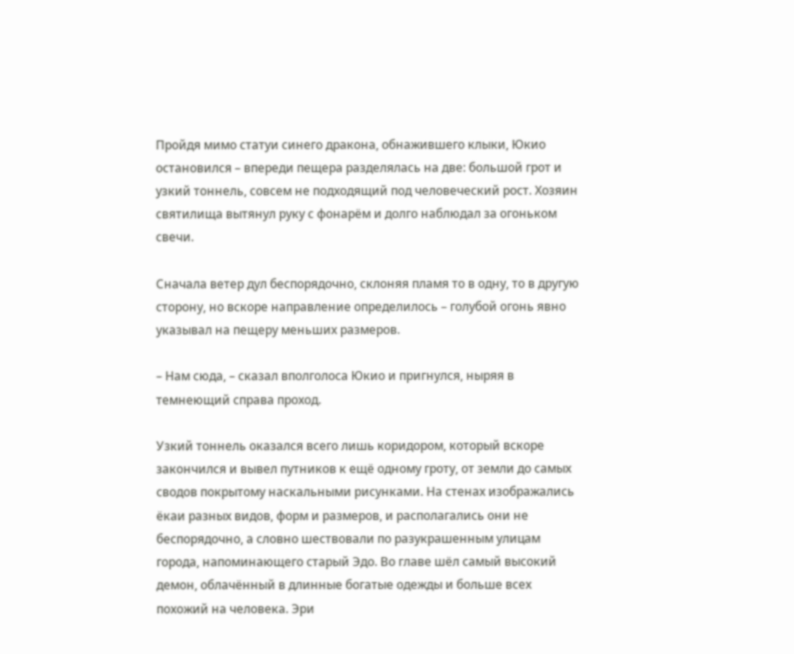Пройдя мимо статуи синего дракона, обнажившего клыки, Юкио остановился – впереди пещера разделялась на две: большой грот и узкий тоннель, совсем не подходящий под человеческий рост. Хозяин святилища вытянул руку с фонарём и долго наблюдал за огоньком свечи.

Сначала ветер дул беспорядочно, склоняя пламя то в одну, то в другую сторону, но вскоре направление определилось – голубой огонь явно указывал на пещеру меньших размеров.

– Нам сюда, – сказал вполголоса Юкио и пригнулся, ныряя в темнеющий справа проход.

Узкий тоннель оказался всего лишь коридором, который вскоре закончился и вывел путников к ещё одному гроту, от земли до самых сводов покрытому наскальными рисунками. На стенах изображались ёкаи разных видов, форм и размеров, и располагались они не беспорядочно, а словно шествовали по разукрашенным улицам города, напоминающего старый Эдо. Во главе шёл самый высокий демон, облачённый в длинные богатые одежды и больше всех похожий на человека. Эри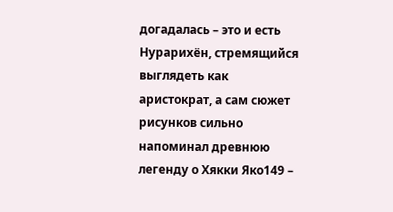догадалась – это и есть Нурарихён, стремящийся выглядеть как аристократ, а сам сюжет рисунков сильно напоминал древнюю легенду о Хякки Яко149 –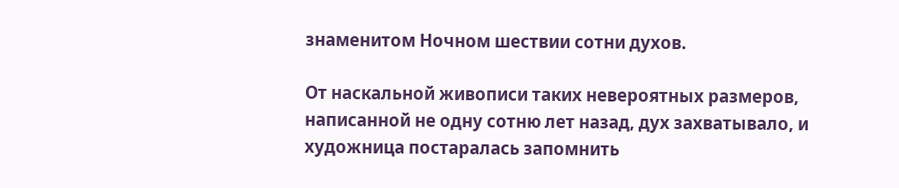знаменитом Ночном шествии сотни духов.

От наскальной живописи таких невероятных размеров, написанной не одну сотню лет назад, дух захватывало, и художница постаралась запомнить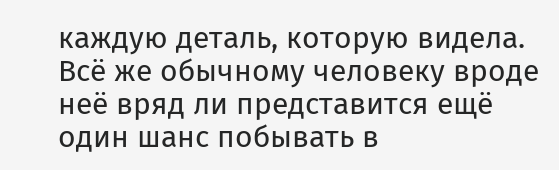каждую деталь, которую видела. Всё же обычному человеку вроде неё вряд ли представится ещё один шанс побывать в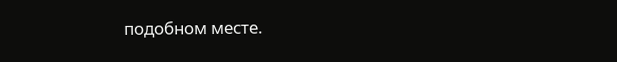подобном месте.